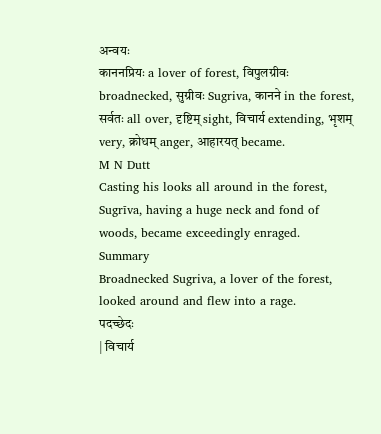अन्वयः
काननप्रियः a lover of forest, विपुलग्रीवः broadnecked, सुग्रीवः Sugriva, कानने in the forest, सर्वतः all over, दृष्टिम् sight, विचार्य extending, भृशम् very, क्रोधम् anger, आहारयत् became.
M N Dutt
Casting his looks all around in the forest, Sugrīva, having a huge neck and fond of woods, became exceedingly enraged.
Summary
Broadnecked Sugriva, a lover of the forest, looked around and flew into a rage.
पदच्छेदः
| विचार्य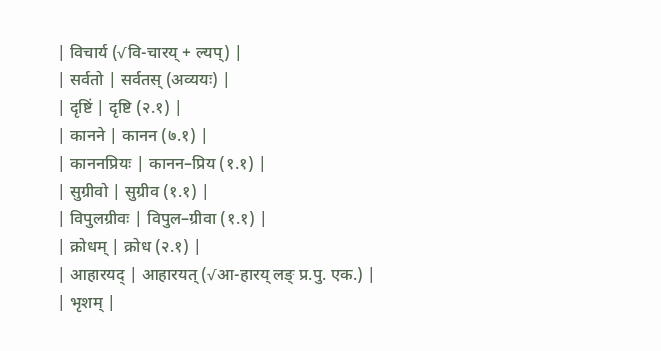| विचार्य (√वि-चारय् + ल्यप्) |
| सर्वतो | सर्वतस् (अव्ययः) |
| दृष्टिं | दृष्टि (२.१) |
| कानने | कानन (७.१) |
| काननप्रियः | कानन–प्रिय (१.१) |
| सुग्रीवो | सुग्रीव (१.१) |
| विपुलग्रीवः | विपुल–ग्रीवा (१.१) |
| क्रोधम् | क्रोध (२.१) |
| आहारयद् | आहारयत् (√आ-हारय् लङ् प्र.पु. एक.) |
| भृशम् |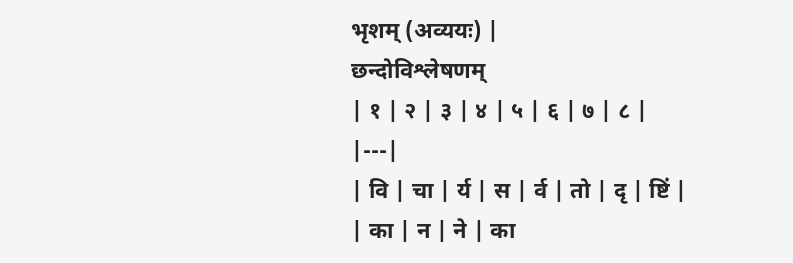भृशम् (अव्ययः) |
छन्दोविश्लेषणम्
| १ | २ | ३ | ४ | ५ | ६ | ७ | ८ |
|---|
| वि | चा | र्य | स | र्व | तो | दृ | ष्टिं |
| का | न | ने | का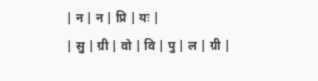| न | न | प्रि | यः |
| सु | ग्री | वो | वि | पु | ल | ग्री |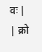वः |
| क्रो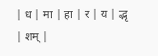| ध | मा | हा | र | य | द्भृ | शम् |